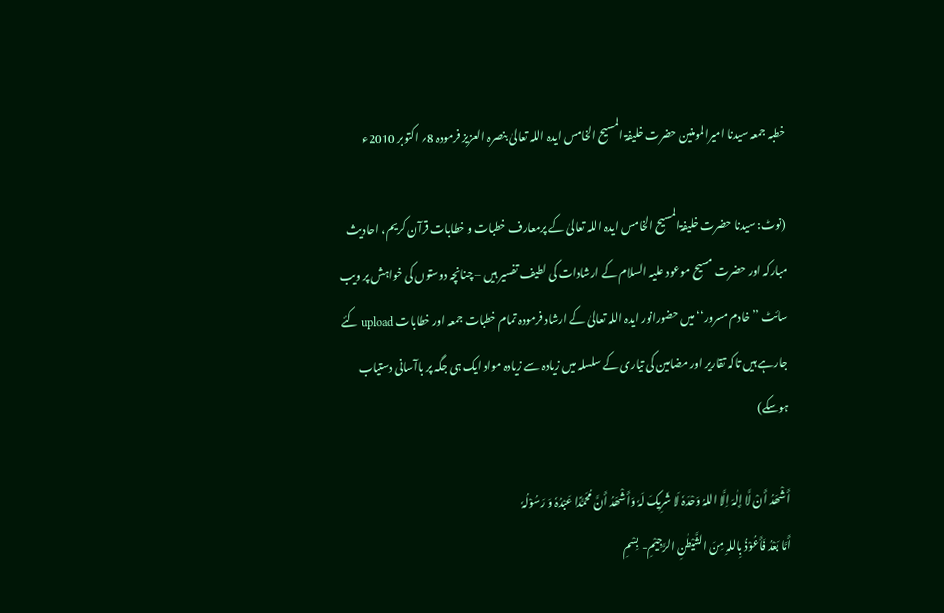خطبہ جمعہ سیدنا امیرالمومنین حضرت خلیفۃ المسیح الخامس ایدہ اللہ تعالیٰ بنصرہ العزیز فرمودہ 8؍ اکتوبر 2010ء

(نوٹ: سیدنا حضرت خلیفۃالمسیح الخامس ایدہ اللہ تعالیٰ کے پرمعارف خطبات و خطابات قرآن کریم، احادیث مبارکہ اور حضرت مسیح موعود علیہ السلام کے ارشادات کی لطیف تفسیر ہیں – چنانچہ دوستوں کی خواہش پر ویب سائٹ ’’خادم مسرور‘‘ میں حضورانور ایدہ اللہ تعالیٰ کے ارشاد فرمودہ تمام خطبات جمعہ اور خطابات upload کئے جارہے ہیں تاکہ تقاریر اور مضامین کی تیاری کے سلسلہ میں زیادہ سے زیادہ مواد ایک ہی جگہ پر باآسانی دستیاب ہوسکے)

أَشْھَدُ أَنْ لَّا إِلٰہَ اِلَّا اللہُ وَحْدَہٗ لَا شَرِیکَ لَہٗ وَأَشْھَدُ أَنَّ مُحَمَّدًا عَبْدُہٗ وَ رَسُوْلُہٗ
أَمَّا بَعْدُ فَأَعُوْذُ بِاللہِ مِنَ الشَّیْطٰنِ الرَّجِیْمِ- بِسْمِ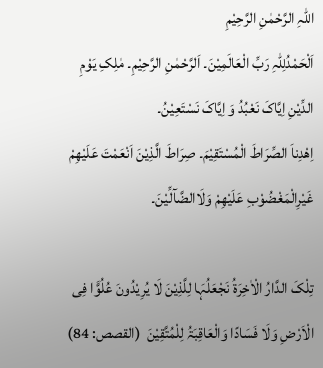اللہِ الرَّحْمٰنِ الرَّحِیْمِ
اَلْحَمْدُلِلّٰہِ رَبِّ الْعَالَمِیْنَ۔ اَلرَّحْمٰنِ الرَّحِیْمِ۔ مٰلِکِ یَوْمِ الدِّیْنِ اِیَّاکَ نَعْبُدُ وَ اِیَّاکَ نَسْتَعِیْنُ۔
اِھْدِناَ الصِّرَاطَ الْمُسْتَقِیْمَ۔ صِرَاطَ الَّذِیْنَ اَنْعَمْتَ عَلَیْھِمْ غَیْرِالْمَغْضُوْبِ عَلَیْھِمْ وَلَاالضَّآلِّیْنَ۔

تِلْکَ الدَّارُ الْاٰخِرَۃُ نَجْعَلُہَا لِلَّذِیْنَ لَا یُرِیْدُونَ عُلُوًّا فِی الْاَرْضِ وَلَا فَسَادًا وَالْعَاقِبَۃُ لِلْمُتَّقِیْنَ  (القصص: 84)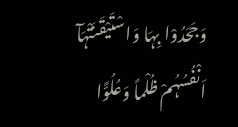وَجَحَدُوْا بِہَا وَاسْتَیْقَنَتْہَآ اَنْفُسُہُمْ ظُلْماً وَعُلُوًّا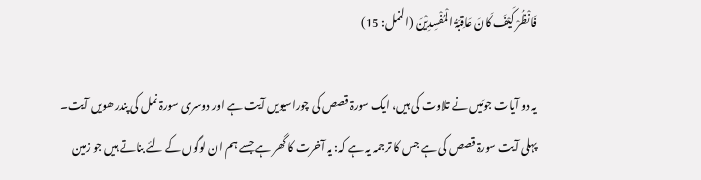فَانْظُرْ کَیْفَ کَانَ عَاقِبَۃُ الْمُفْسِدِیْنَ (النمل: 15)

یہ دو آیات جومَیں نے تلاوت کی ہیں، ایک سورۃ قصص کی چوراسیویں آیت ہے اور دوسری سورۃ نمل کی پندرھویں آیت۔ پہلی آیت سورۃ قصص کی ہے جس کا ترجمہ یہ ہے کہ: یہ آخرت کا گھر ہے جسے ہم ان لوگوں کے لئے بناتے ہیں جو زمین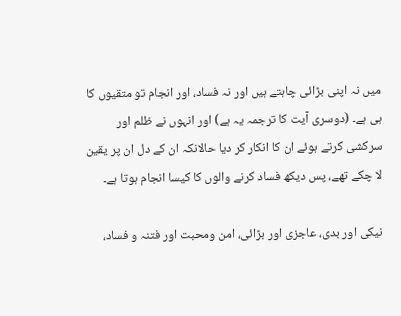میں نہ اپنی بڑائی چاہتے ہیں اور نہ فساد، اور انجام تو متقیوں کا ہی ہے۔ (دوسری آیت کا ترجمہ یہ ہے) اور انہوں نے ظلم اور سرکشی کرتے ہوئے ان کا انکار کر دیا حالانکہ ان کے دل ان پر یقین لا چکے تھے، پس دیکھ فساد کرنے والوں کا کیسا انجام ہوتا ہے۔

نیکی اور بدی، عاجزی اور بڑائی، امن ومحبت اور فتنہ و فساد،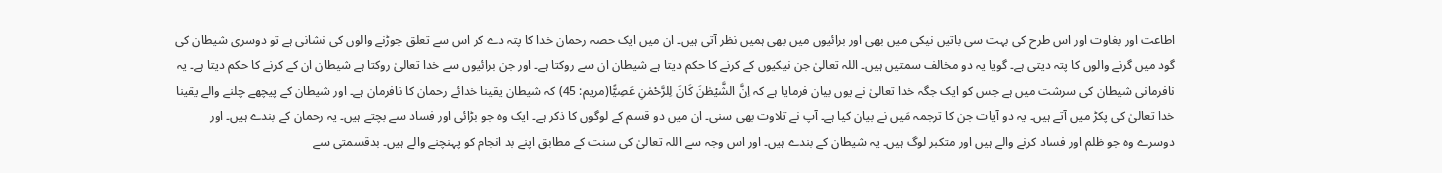اطاعت اور بغاوت اور اس طرح کی بہت سی باتیں نیکی میں بھی اور برائیوں میں بھی ہمیں نظر آتی ہیں۔ ان میں ایک حصہ رحمان خدا کا پتہ دے کر اس سے تعلق جوڑنے والوں کی نشانی ہے تو دوسری شیطان کی گود میں گرنے والوں کا پتہ دیتی ہے۔ گویا یہ دو مخالف سمتیں ہیں۔ اللہ تعالیٰ جن نیکیوں کے کرنے کا حکم دیتا ہے شیطان ان سے روکتا ہے۔ اور جن برائیوں سے خدا تعالیٰ روکتا ہے شیطان ان کے کرنے کا حکم دیتا ہے۔ یہ نافرمانی شیطان کی سرشت میں ہے جس کو ایک جگہ خدا تعالیٰ نے یوں بیان فرمایا ہے کہ اِنَّ الشَّیْطٰنَ کَانَ لِلرَّحْمٰنِ عَصِیًّا(مریم: 45) کہ شیطان یقینا خدائے رحمان کا نافرمان ہے۔ اور شیطان کے پیچھے چلنے والے یقینا خدا تعالیٰ کی پکڑ میں آتے ہیں۔ یہ دو آیات جن کا ترجمہ مَیں نے بیان کیا ہے۔ آپ نے تلاوت بھی سنی۔ ان میں دو قسم کے لوگوں کا ذکر ہے۔ ایک وہ جو بڑائی اور فساد سے بچتے ہیں۔ یہ رحمان کے بندے ہیں۔ اور دوسرے وہ جو ظلم اور فساد کرنے والے ہیں اور متکبر لوگ ہیں۔ یہ شیطان کے بندے ہیں۔ اور اس وجہ سے اللہ تعالیٰ کی سنت کے مطابق اپنے بد انجام کو پہنچنے والے ہیں۔ بدقسمتی سے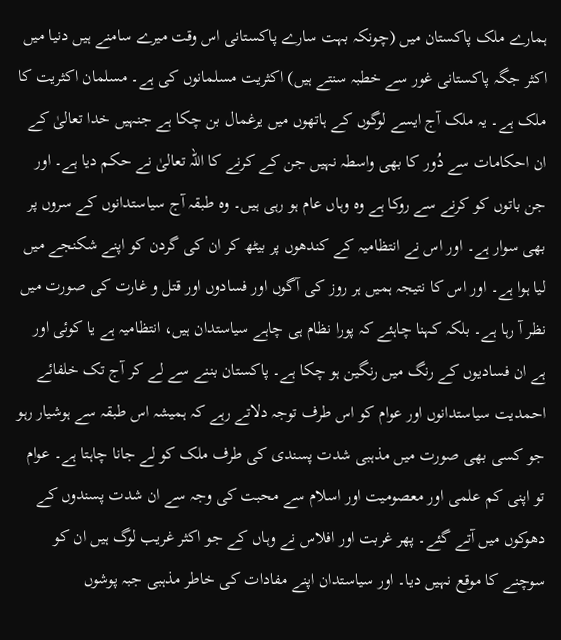ہمارے ملک پاکستان میں (چونکہ بہت سارے پاکستانی اس وقت میرے سامنے ہیں دنیا میں اکثر جگہ پاکستانی غور سے خطبہ سنتے ہیں) اکثریت مسلمانوں کی ہے۔ مسلمان اکثریت کا ملک ہے۔ یہ ملک آج ایسے لوگوں کے ہاتھوں میں یرغمال بن چکا ہے جنہیں خدا تعالیٰ کے ان احکامات سے دُور کا بھی واسطہ نہیں جن کے کرنے کا اللہ تعالیٰ نے حکم دیا ہے۔ اور جن باتوں کو کرنے سے روکا ہے وہ وہاں عام ہو رہی ہیں۔ وہ طبقہ آج سیاستدانوں کے سروں پر بھی سوار ہے۔ اور اس نے انتظامیہ کے کندھوں پر بیٹھ کر ان کی گردن کو اپنے شکنجے میں لیا ہوا ہے۔ اور اس کا نتیجہ ہمیں ہر روز کی آگوں اور فسادوں اور قتل و غارت کی صورت میں نظر آ رہا ہے۔ بلکہ کہنا چاہئے کہ پورا نظام ہی چاہے سیاستدان ہیں، انتظامیہ ہے یا کوئی اور ہے ان فسادیوں کے رنگ میں رنگین ہو چکا ہے۔ پاکستان بننے سے لے کر آج تک خلفائے احمدیت سیاستدانوں اور عوام کو اس طرف توجہ دلاتے رہے کہ ہمیشہ اس طبقہ سے ہوشیار رہو جو کسی بھی صورت میں مذہبی شدت پسندی کی طرف ملک کو لے جانا چاہتا ہے۔ عوام تو اپنی کم علمی اور معصومیت اور اسلام سے محبت کی وجہ سے ان شدت پسندوں کے دھوکوں میں آتے گئے۔ پھر غربت اور افلاس نے وہاں کے جو اکثر غریب لوگ ہیں ان کو سوچنے کا موقع نہیں دیا۔ اور سیاستدان اپنے مفادات کی خاطر مذہبی جبہ پوشوں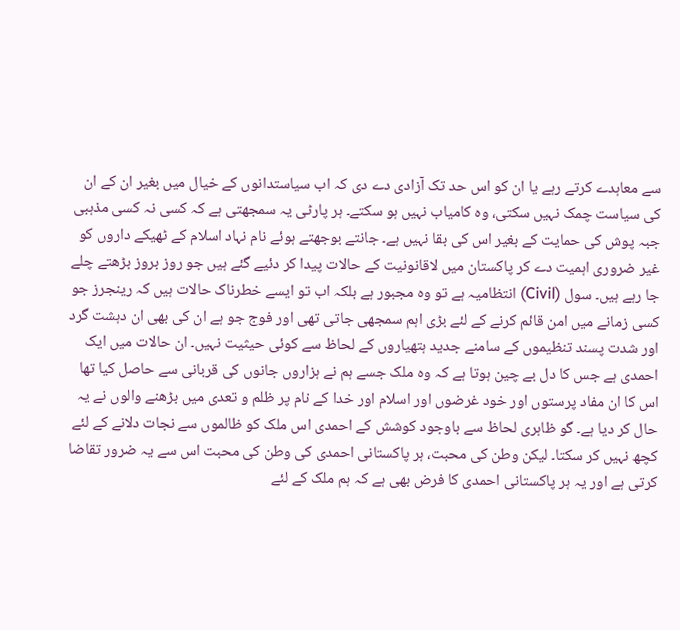سے معاہدے کرتے رہے یا ان کو اس حد تک آزادی دے دی کہ اب سیاستدانوں کے خیال میں بغیر ان کے ان کی سیاست چمک نہیں سکتی، وہ کامیاب نہیں ہو سکتے۔ ہر پارٹی یہ سمجھتی ہے کہ کسی نہ کسی مذہبی جبہ پوش کی حمایت کے بغیر اس کی بقا نہیں ہے۔ جانتے بوجھتے ہوئے نام نہاد اسلام کے ٹھیکے داروں کو غیر ضروری اہمیت دے کر پاکستان میں لاقانونیت کے حالات پیدا کر دئیے گئے ہیں جو روز بروز بڑھتے چلے جا رہے ہیں۔ سول (Civil) انتظامیہ ہے تو وہ مجبور ہے بلکہ اب تو ایسے خطرناک حالات ہیں کہ رینجرز جو کسی زمانے میں امن قائم کرنے کے لئے بڑی اہم سمجھی جاتی تھی اور فوج جو ہے ان کی بھی ان دہشت گرد اور شدت پسند تنظیموں کے سامنے جدید ہتھیاروں کے لحاظ سے کوئی حیثیت نہیں۔ ان حالات میں ایک احمدی ہے جس کا دل بے چین ہوتا ہے کہ وہ ملک جسے ہم نے ہزاروں جانوں کی قربانی سے حاصل کیا تھا اس کا ان مفاد پرستوں اور خود غرضوں اور اسلام اور خدا کے نام پر ظلم و تعدی میں بڑھنے والوں نے یہ حال کر دیا ہے۔ گو ظاہری لحاظ سے باوجود کوشش کے احمدی اس ملک کو ظالموں سے نجات دلانے کے لئے کچھ نہیں کر سکتا۔ لیکن وطن کی محبت، ہر پاکستانی احمدی کی وطن کی محبت اس سے یہ ضرور تقاضا کرتی ہے اور یہ ہر پاکستانی احمدی کا فرض بھی ہے کہ ہم ملک کے لئے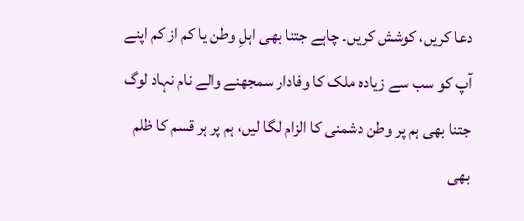دعا کریں، کوشش کریں۔ چاہے جتنا بھی اہلِ وطن یا کم از کم اپنے آپ کو سب سے زیادہ ملک کا وفادار سمجھنے والے نام نہاد لوگ جتنا بھی ہم پر وطن دشمنی کا الزام لگا لیں، ہم پر ہر قسم کا ظلم بھی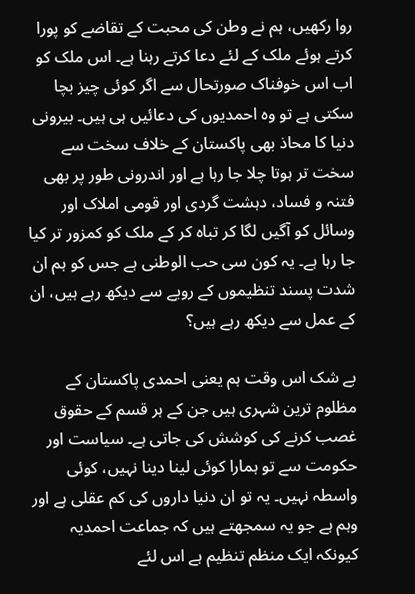روا رکھیں، ہم نے وطن کی محبت کے تقاضے کو پورا کرتے ہوئے ملک کے لئے دعا کرتے رہنا ہے۔ اس ملک کو اب اس خوفناک صورتحال سے اگر کوئی چیز بچا سکتی ہے تو وہ احمدیوں کی دعائیں ہی ہیں۔ بیرونی دنیا کا محاذ بھی پاکستان کے خلاف سخت سے سخت تر ہوتا چلا جا رہا ہے اور اندرونی طور پر بھی فتنہ و فساد، دہشت گردی اور قومی املاک اور وسائل کو آگیں لگا کر تباہ کر کے ملک کو کمزور تر کیا جا رہا ہے۔ یہ کون سی حب الوطنی ہے جس کو ہم ان شدت پسند تنظیموں کے رویے سے دیکھ رہے ہیں، ان کے عمل سے دیکھ رہے ہیں؟

بے شک اس وقت ہم یعنی احمدی پاکستان کے مظلوم ترین شہری ہیں جن کے ہر قسم کے حقوق غصب کرنے کی کوشش کی جاتی ہے۔ سیاست اور حکومت سے تو ہمارا کوئی لینا دینا نہیں، کوئی واسطہ نہیں۔ یہ تو ان دنیا داروں کی کم عقلی ہے اور وہم ہے جو یہ سمجھتے ہیں کہ جماعت احمدیہ کیونکہ ایک منظم تنظیم ہے اس لئے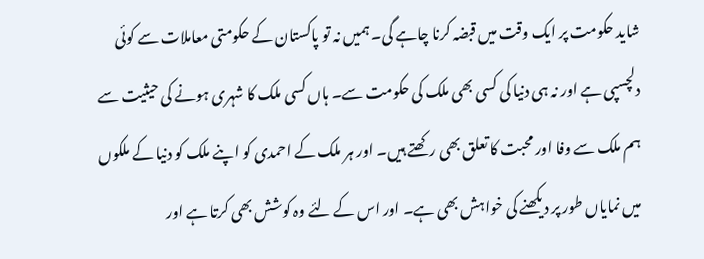شاید حکومت پر ایک وقت میں قبضہ کرنا چاہے گی۔ ہمیں نہ تو پاکستان کے حکومتی معاملات سے کوئی دلچسپی ہے اور نہ ہی دنیا کی کسی بھی ملک کی حکومت سے۔ ہاں کسی ملک کا شہری ہونے کی حیثیت سے ہم ملک سے وفا اور محبت کا تعلق بھی رکھتے ہیں۔ اور ہر ملک کے احمدی کو اپنے ملک کو دنیا کے ملکوں میں نمایاں طور پر دیکھنے کی خواہش بھی ہے۔ اور اس کے لئے وہ کوشش بھی کرتا ہے اور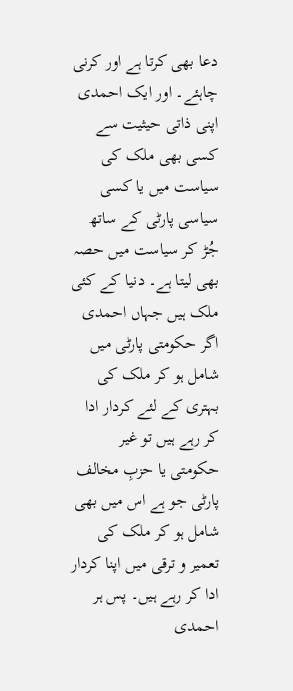دعا بھی کرتا ہے اور کرنی چاہئے۔ اور ایک احمدی اپنی ذاتی حیثیت سے کسی بھی ملک کی سیاست میں یا کسی سیاسی پارٹی کے ساتھ جُڑ کر سیاست میں حصہ بھی لیتا ہے۔ دنیا کے کئی ملک ہیں جہاں احمدی اگر حکومتی پارٹی میں شامل ہو کر ملک کی بہتری کے لئے کردار ادا کر رہے ہیں تو غیر حکومتی یا حزبِ مخالف پارٹی جو ہے اس میں بھی شامل ہو کر ملک کی تعمیر و ترقی میں اپنا کردار ادا کر رہے ہیں۔ پس ہر احمدی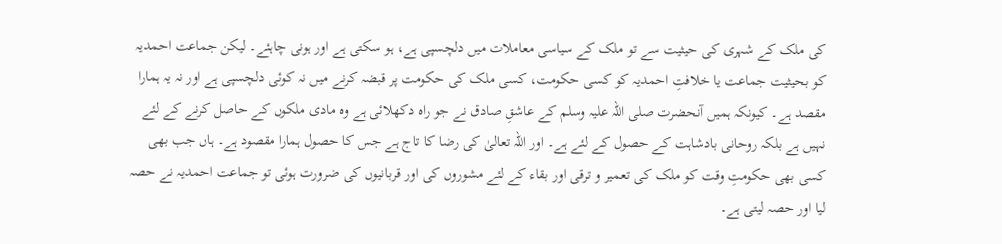کی ملک کے شہری کی حیثیت سے تو ملک کے سیاسی معاملات میں دلچسپی ہے، ہو سکتی ہے اور ہونی چاہئے۔ لیکن جماعت احمدیہ کو بحیثیت جماعت یا خلافتِ احمدیہ کو کسی حکومت، کسی ملک کی حکومت پر قبضہ کرنے میں نہ کوئی دلچسپی ہے اور نہ یہ ہمارا مقصد ہے۔ کیونکہ ہمیں آنحضرت صلی اللہ علیہ وسلم کے عاشقِ صادق نے جو راہ دکھلائی ہے وہ مادی ملکوں کے حاصل کرنے کے لئے نہیں ہے بلکہ روحانی بادشاہت کے حصول کے لئے ہے۔ اور اللہ تعالیٰ کی رضا کا تاج ہے جس کا حصول ہمارا مقصود ہے۔ ہاں جب بھی کسی بھی حکومتِ وقت کو ملک کی تعمیر و ترقی اور بقاء کے لئے مشوروں کی اور قربانیوں کی ضرورت ہوئی تو جماعت احمدیہ نے حصہ لیا اور حصہ لیتی ہے۔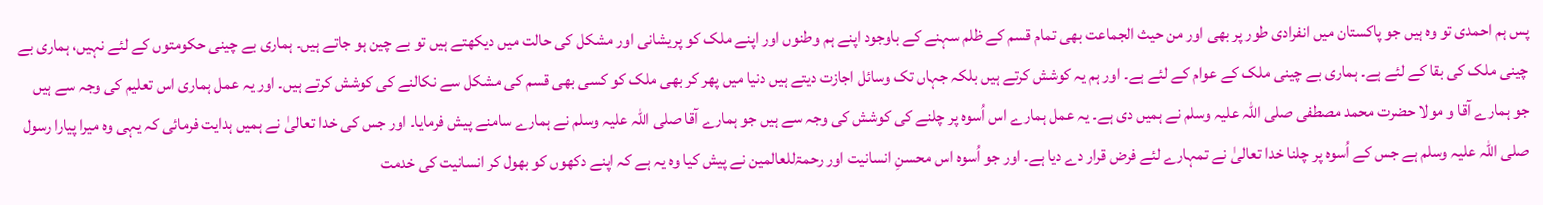پس ہم احمدی تو وہ ہیں جو پاکستان میں انفرادی طور پر بھی اور من حیث الجماعت بھی تمام قسم کے ظلم سہنے کے باوجود اپنے ہم وطنوں اور اپنے ملک کو پریشانی اور مشکل کی حالت میں دیکھتے ہیں تو بے چین ہو جاتے ہیں۔ ہماری بے چینی حکومتوں کے لئے نہیں، ہماری بے چینی ملک کی بقا کے لئے ہے۔ ہماری بے چینی ملک کے عوام کے لئے ہے۔ اور ہم یہ کوشش کرتے ہیں بلکہ جہاں تک وسائل اجازت دیتے ہیں دنیا میں پھر کر بھی ملک کو کسی بھی قسم کی مشکل سے نکالنے کی کوشش کرتے ہیں۔ اور یہ عمل ہماری اس تعلیم کی وجہ سے ہیں جو ہمارے آقا و مولا حضرت محمد مصطفی صلی اللہ علیہ وسلم نے ہمیں دی ہے۔ یہ عمل ہمارے اس اُسوہ پر چلنے کی کوشش کی وجہ سے ہیں جو ہمارے آقا صلی اللہ علیہ وسلم نے ہمارے سامنے پیش فرمایا۔ اور جس کی خدا تعالیٰ نے ہمیں ہدایت فرمائی کہ یہی وہ میرا پیارا رسول صلی اللہ علیہ وسلم ہے جس کے اُسوہ پر چلنا خدا تعالیٰ نے تمہارے لئے فرض قرار دے دیا ہے۔ اور جو اُسوہ اس محسنِ انسانیت اور رحمۃللعالمین نے پیش کیا وہ یہ ہے کہ اپنے دکھوں کو بھول کر انسانیت کی خدمت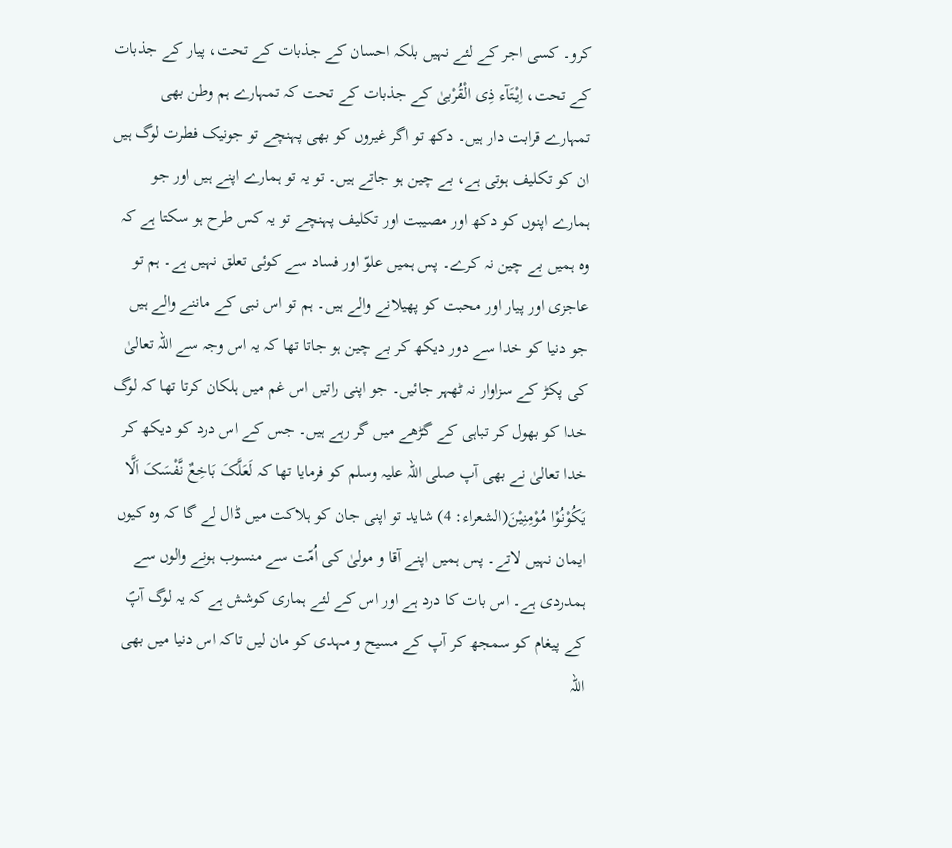کرو۔ کسی اجر کے لئے نہیں بلکہ احسان کے جذبات کے تحت، پیار کے جذبات کے تحت، اِیْتَآء ذِی الْقُرْبیٰ کے جذبات کے تحت کہ تمہارے ہم وطن بھی تمہارے قرابت دار ہیں۔ دکھ تو اگر غیروں کو بھی پہنچے تو جونیک فطرت لوگ ہیں ان کو تکلیف ہوتی ہے، بے چین ہو جاتے ہیں۔ تو یہ تو ہمارے اپنے ہیں اور جو ہمارے اپنوں کو دکھ اور مصیبت اور تکلیف پہنچے تو یہ کس طرح ہو سکتا ہے کہ وہ ہمیں بے چین نہ کرے۔ پس ہمیں علوّ اور فساد سے کوئی تعلق نہیں ہے۔ ہم تو عاجزی اور پیار اور محبت کو پھیلانے والے ہیں۔ ہم تو اس نبی کے ماننے والے ہیں جو دنیا کو خدا سے دور دیکھ کر بے چین ہو جاتا تھا کہ یہ اس وجہ سے اللہ تعالیٰ کی پکڑ کے سزاوار نہ ٹھہر جائیں۔ جو اپنی راتیں اس غم میں ہلکان کرتا تھا کہ لوگ خدا کو بھول کر تباہی کے گڑھے میں گر رہے ہیں۔ جس کے اس درد کو دیکھ کر خدا تعالیٰ نے بھی آپ صلی اللہ علیہ وسلم کو فرمایا تھا کہ لَعَلَّکَ بَاخِعٌ نَّفْسَکَ اَلَّا یَکُوْنُوْا مُوْمِنِیْنَ(الشعراء: 4) شاید تو اپنی جان کو ہلاکت میں ڈال لے گا کہ وہ کیوں ایمان نہیں لاتے۔ پس ہمیں اپنے آقا و مولیٰ کی اُمّت سے منسوب ہونے والوں سے ہمدردی ہے۔ اس بات کا درد ہے اور اس کے لئے ہماری کوشش ہے کہ یہ لوگ آپؐ کے پیغام کو سمجھ کر آپ کے مسیح و مہدی کو مان لیں تاکہ اس دنیا میں بھی اللہ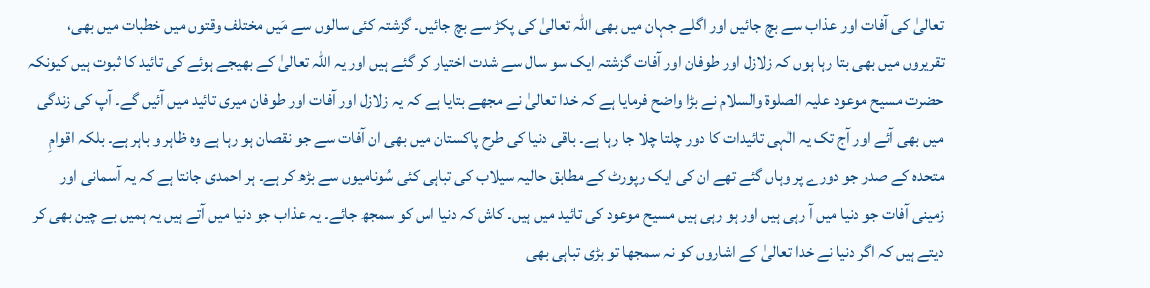تعالیٰ کی آفات اور عذاب سے بچ جائیں اور اگلے جہان میں بھی اللہ تعالیٰ کی پکڑ سے بچ جائیں۔ گزشتہ کئی سالوں سے مَیں مختلف وقتوں میں خطبات میں بھی، تقریروں میں بھی بتا رہا ہوں کہ زلازل اور طوفان اور آفات گزشتہ ایک سو سال سے شدت اختیار کر گئے ہیں اور یہ اللہ تعالیٰ کے بھیجے ہوئے کی تائید کا ثبوت ہیں کیونکہ حضرت مسیح موعود علیہ الصلوۃ والسلام نے بڑا واضح فرمایا ہے کہ خدا تعالیٰ نے مجھے بتایا ہے کہ یہ زلازل اور آفات اور طوفان میری تائید میں آئیں گے۔ آپ کی زندگی میں بھی آئے اور آج تک یہ الٰہی تائیدات کا دور چلتا چلا جا رہا ہے۔ باقی دنیا کی طرح پاکستان میں بھی ان آفات سے جو نقصان ہو رہا ہے وہ ظاہر و باہر ہے۔ بلکہ اقوامِ متحدہ کے صدر جو دورے پر وہاں گئے تھے ان کی ایک رپورٹ کے مطابق حالیہ سیلاب کی تباہی کئی سُونامیوں سے بڑھ کر ہے۔ ہر احمدی جانتا ہے کہ یہ آسمانی اور زمینی آفات جو دنیا میں آ رہی ہیں اور ہو رہی ہیں مسیح موعود کی تائید میں ہیں۔ کاش کہ دنیا اس کو سمجھ جائے۔ یہ عذاب جو دنیا میں آتے ہیں یہ ہمیں بے چین بھی کر دیتے ہیں کہ اگر دنیا نے خدا تعالیٰ کے اشاروں کو نہ سمجھا تو بڑی تباہی بھی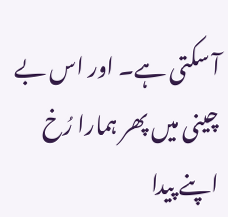آ سکتی ہے۔ اور اس بے چینی میں پھر ہمارا رُخ اپنے پیدا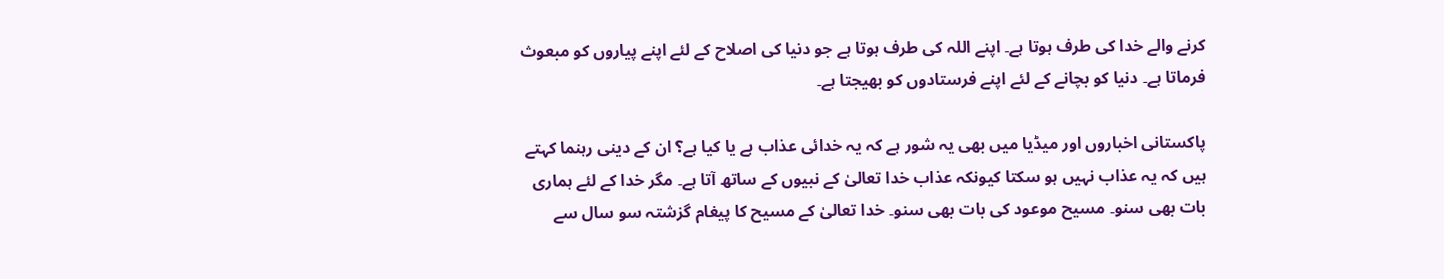کرنے والے خدا کی طرف ہوتا ہے۔ اپنے اللہ کی طرف ہوتا ہے جو دنیا کی اصلاح کے لئے اپنے پیاروں کو مبعوث فرماتا ہے۔ دنیا کو بچانے کے لئے اپنے فرستادوں کو بھیجتا ہے۔

پاکستانی اخباروں اور میڈیا میں بھی یہ شور ہے کہ یہ خدائی عذاب ہے یا کیا ہے؟ ان کے دینی رہنما کہتے ہیں کہ یہ عذاب نہیں ہو سکتا کیونکہ عذاب خدا تعالیٰ کے نبیوں کے ساتھ آتا ہے۔ مگر خدا کے لئے ہماری بات بھی سنو۔ مسیح موعود کی بات بھی سنو۔ خدا تعالیٰ کے مسیح کا پیغام گزشتہ سو سال سے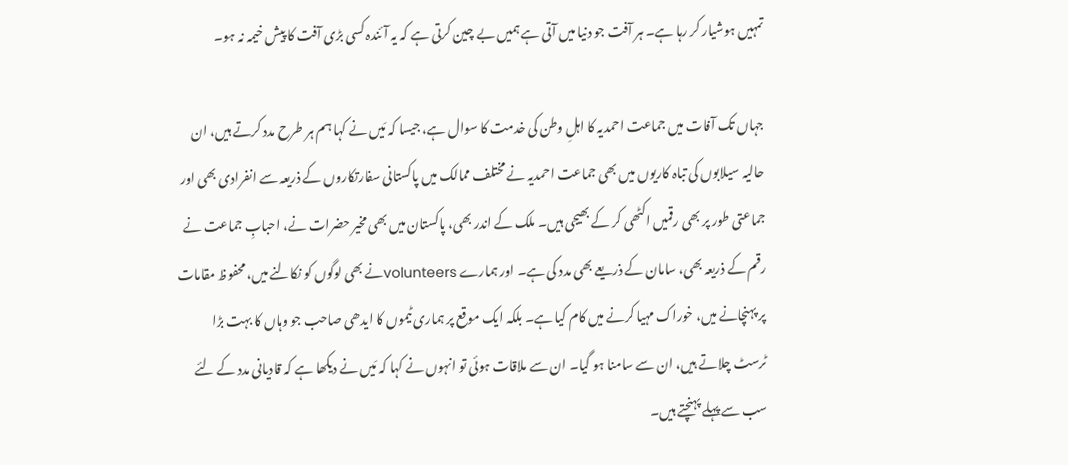تمہیں ہوشیار کر رہا ہے۔ ہر آفت جو دنیا میں آتی ہے ہمیں بے چین کرتی ہے کہ یہ آئندہ کسی بڑی آفت کا پیش خیمہ نہ ہو۔

جہاں تک آفات میں جماعت احمدیہ کا اہلِ وطن کی خدمت کا سوال ہے، جیسا کہ مَیں نے کہا ہم ہر طرح مدد کرتے ہیں، ان حالیہ سیلابوں کی تباہ کاریوں میں بھی جماعت احمدیہ نے مختلف ممالک میں پاکستانی سفارتکاروں کے ذریعہ سے انفرادی بھی اور جماعتی طور پر بھی رقمیں اکٹھی کر کے بھیجی ہیں۔ ملک کے اندر بھی، پاکستان میں بھی مخیر حضرات نے، احبابِ جماعت نے رقم کے ذریعہ بھی، سامان کے ذریعے بھی مدد کی ہے۔ اور ہمارے volunteersنے بھی لوگوں کو نکالنے میں، محفوظ مقامات پر پہنچانے میں، خوراک مہیا کرنے میں کام کیا ہے۔ بلکہ ایک موقع پر ہماری ٹیموں کا ایدھی صاحب جو وہاں کا بہت بڑا ٹرسٹ چلاتے ہیں، ان سے سامنا ہو گیا۔ ان سے ملاقات ہوئی تو انہوں نے کہا کہ مَیں نے دیکھا ہے کہ قادیانی مدد کے لئے سب سے پہلے پہنچتے ہیں۔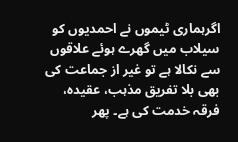اگرہماری ٹیموں نے احمدیوں کو سیلاب میں گھرے ہوئے علاقوں سے نکالا ہے تو غیر از جماعت کی بھی بلا تفریق مذہب، عقیدہ، فرقہ خدمت کی ہے۔ پھر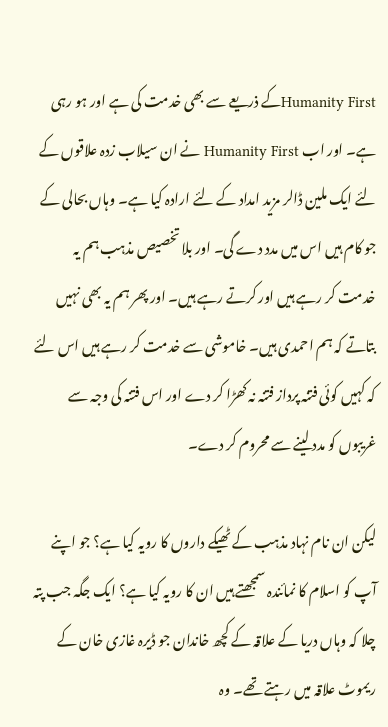Humanity Firstکے ذریعے سے بھی خدمت کی ہے اور ہو رہی ہے۔ اور اب Humanity First نے ان سیلاب زدہ علاقوں کے لئے ایک ملین ڈالر مزید امداد کے لئے ارادہ کیا ہے۔ وہاں بحالی کے جو کام ہیں اس میں مدد دے گی۔ اور بلا تخصیص مذہب ہم یہ خدمت کر رہے ہیں اور کرتے رہے ہیں۔ اور پھر ہم یہ بھی نہیں بتاتے کہ ہم احمدی ہیں۔ خاموشی سے خدمت کر رہے ہیں اس لئے کہ کہیں کوئی فتنہ پرداز فتنہ نہ کھڑا کر دے اور اس فتنہ کی وجہ سے غریبوں کو مدد لینے سے محروم کر دے۔

لیکن ان نام نہاد مذہب کے ٹھیکے داروں کا رویہ کیا ہے؟ جو اپنے آپ کو اسلام کا نمائندہ سمجھتے ہیں ان کا رویہ کیا ہے؟ ایک جگہ جب پتہ چلا کہ وہاں دریا کے علاقہ کے کچھ خاندان جو ڈیرہ غازی خان کے ریموٹ علاقہ میں رہتے تھے۔ وہ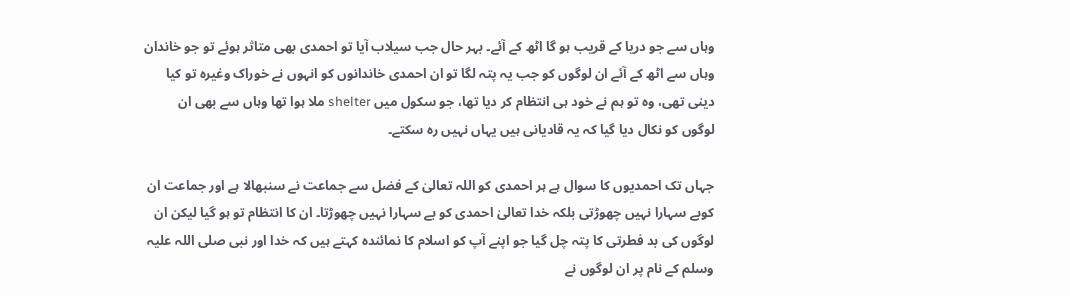وہاں سے جو دریا کے قریب ہو گا اٹھ کے آئے۔ بہر حال جب سیلاب آیا تو احمدی بھی متاثر ہوئے تو جو خاندان وہاں سے اٹھ کے آئے ان لوگوں کو جب یہ پتہ لگا تو ان احمدی خاندانوں کو انہوں نے خوراک وغیرہ تو کیا دینی تھی، وہ تو ہم نے خود ہی انتظام کر دیا تھا، جو سکول میں shelter ملا ہوا تھا وہاں سے بھی ان لوگوں کو نکال دیا گیا کہ یہ قادیانی ہیں یہاں نہیں رہ سکتے۔

جہاں تک احمدیوں کا سوال ہے ہر احمدی کو اللہ تعالیٰ کے فضل سے جماعت نے سنبھالا ہے اور جماعت ان کوبے سہارا نہیں چھوڑتی بلکہ خدا تعالیٰ احمدی کو بے سہارا نہیں چھوڑتا۔ ان کا انتظام تو ہو گیا لیکن ان لوگوں کی بد فطرتی کا پتہ چل گیا جو اپنے آپ کو اسلام کا نمائندہ کہتے ہیں کہ خدا اور نبی صلی اللہ علیہ وسلم کے نام پر ان لوگوں نے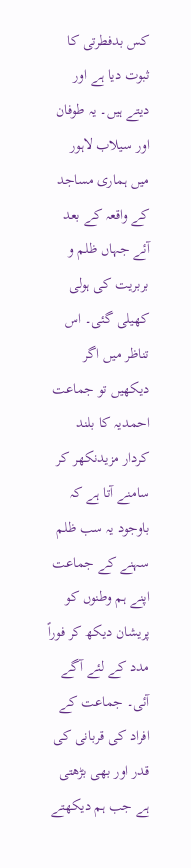کس بدفطرتی کا ثبوت دیا ہے اور دیتے ہیں۔ یہ طوفان اور سیلاب لاہور میں ہماری مساجد کے واقعہ کے بعد آئے جہاں ظلم و بربریت کی ہولی کھیلی گئی۔ اس تناظر میں اگر دیکھیں تو جماعت احمدیہ کا بلند کردار مزیدنکھر کر سامنے آتا ہے کہ باوجود یہ سب ظلم سہنے کے جماعت اپنے ہم وطنوں کو پریشان دیکھ کر فوراً مدد کے لئے آگے آئی۔ جماعت کے افراد کی قربانی کی قدر اور بھی بڑھتی ہے جب ہم دیکھتے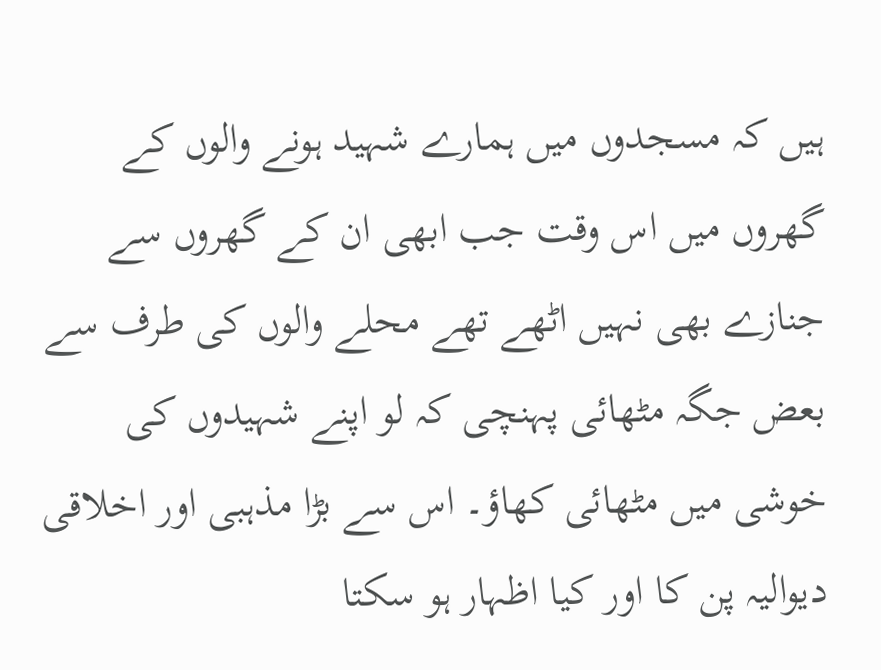ہیں کہ مسجدوں میں ہمارے شہید ہونے والوں کے گھروں میں اس وقت جب ابھی ان کے گھروں سے جنازے بھی نہیں اٹھے تھے محلے والوں کی طرف سے بعض جگہ مٹھائی پہنچی کہ لو اپنے شہیدوں کی خوشی میں مٹھائی کھاؤ۔ اس سے بڑا مذہبی اور اخلاقی دیوالیہ پن کا اور کیا اظہار ہو سکتا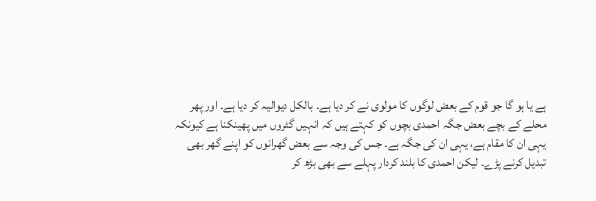ہے یا ہو گا جو قوم کے بعض لوگوں کا مولوی نے کر دیا ہے۔ بالکل دیوالیہ کر دیا ہے۔ اور پھر محلے کے بچے بعض جگہ احمدی بچوں کو کہتے ہیں کہ انہیں گٹروں میں پھینکنا ہے کیونکہ یہی ان کا مقام ہے، یہی ان کی جگہ ہے۔ جس کی وجہ سے بعض گھرانوں کو اپنے گھر بھی تبدیل کرنے پڑے۔ لیکن احمدی کا بلند کردار پہلے سے بھی بڑھ کر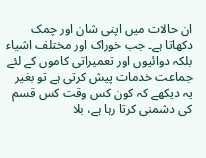ان حالات میں اپنی شان اور چمک دکھاتا ہے۔ جب خوراک اور مختلف اشیاء بلکہ دوائیوں اور تعمیراتی کاموں کے لئے جماعت خدمات پیش کرتی ہے تو بغیر یہ دیکھے کہ کون کس وقت کس قسم کی دشمنی کرتا رہا ہے، بلا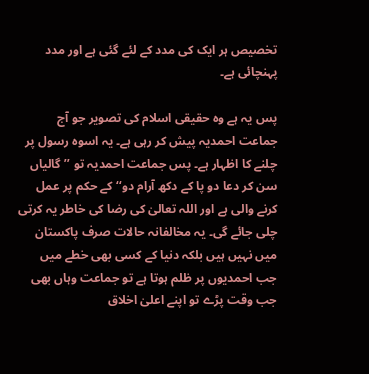تخصیص ہر ایک کی مدد کے لئے گئی ہے اور مدد پہنچائی ہے۔

پس یہ ہے وہ حقیقی اسلام کی تصویر جو آج جماعت احمدیہ پیش کر رہی ہے۔ یہ اسوہ رسول پر چلنے کا اظہار ہے۔ پس جماعت احمدیہ تو ’’گالیاں سن کر دعا دو پا کے دکھ آرام دو‘‘ کے حکم پر عمل کرنے والی ہے اور اللہ تعالیٰ کی رضا کی خاطر یہ کرتی چلی جائے گی۔ یہ مخالفانہ حالات صرف پاکستان میں نہیں ہیں بلکہ دنیا کے کسی بھی خطے میں جب احمدیوں پر ظلم ہوتا ہے تو جماعت وہاں بھی جب وقت پڑے تو اپنے اعلیٰ اخلاق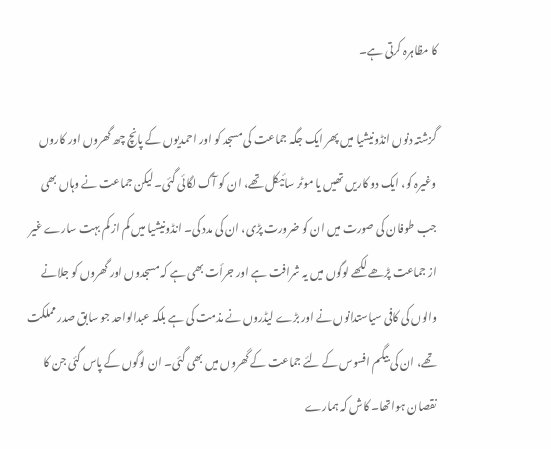کا مظاہرہ کرتی ہے۔

گزشتہ دنوں انڈونیشیا میں پھر ایک جگہ جماعت کی مسجد کو اور احمدیوں کے پانچ چھ گھروں اور کاروں وغیرہ کو، ایک دو کاریں تھیں یا موٹر سائیکل تھے، ان کو آگ لگائی گئی۔ لیکن جماعت نے وہاں بھی جب طوفان کی صورت میں ان کو ضرورت پڑی، ان کی مدد کی۔ انڈونیشیا میں کم از کم بہت سارے غیر از جماعت پڑھے لکھے لوگوں میں یہ شرافت ہے اور جرأت بھی ہے کہ مسجدوں اور گھروں کو جلانے والوں کی کافی سیاستدانوں نے اور بڑے لیڈروں نے مذمت کی ہے بلکہ عبدالواحد جو سابق صدر مملکت تھے، ان کی بیگم افسوس کے لئے جماعت کے گھروں میں بھی گئی۔ ان لوگوں کے پاس گئی جن کا نقصان ہواتھا۔ کاش کہ ہمارے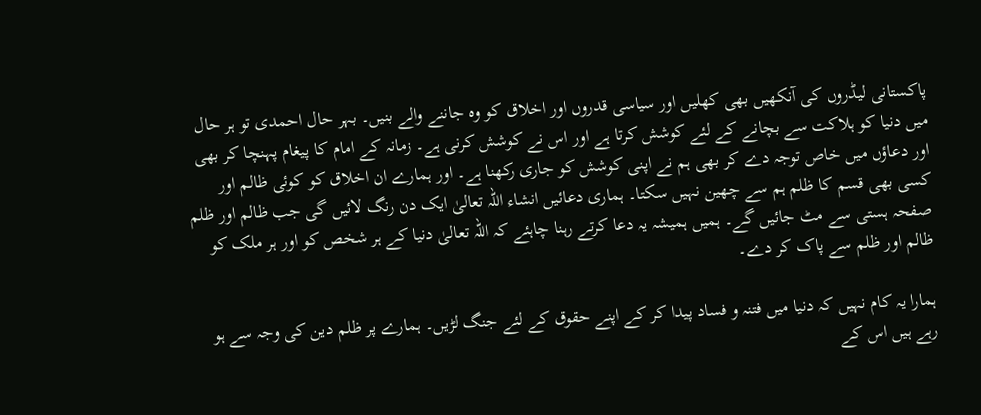پاکستانی لیڈروں کی آنکھیں بھی کھلیں اور سیاسی قدروں اور اخلاق کو وہ جاننے والے بنیں۔ بہر حال احمدی تو ہر حال میں دنیا کو ہلاکت سے بچانے کے لئے کوشش کرتا ہے اور اس نے کوشش کرنی ہے۔ زمانہ کے امام کا پیغام پہنچا کر بھی اور دعاؤں میں خاص توجہ دے کر بھی ہم نے اپنی کوشش کو جاری رکھنا ہے۔ اور ہمارے ان اخلاق کو کوئی ظالم اور کسی بھی قسم کا ظلم ہم سے چھین نہیں سکتا۔ ہماری دعائیں انشاء اللہ تعالیٰ ایک دن رنگ لائیں گی جب ظالم اور ظلم صفحہ ہستی سے مٹ جائیں گے۔ ہمیں ہمیشہ یہ دعا کرتے رہنا چاہئے کہ اللہ تعالیٰ دنیا کے ہر شخص کو اور ہر ملک کو ظالم اور ظلم سے پاک کر دے۔

ہمارا یہ کام نہیں کہ دنیا میں فتنہ و فساد پیدا کر کے اپنے حقوق کے لئے جنگ لڑیں۔ ہمارے پر ظلم دین کی وجہ سے ہو رہے ہیں اس کے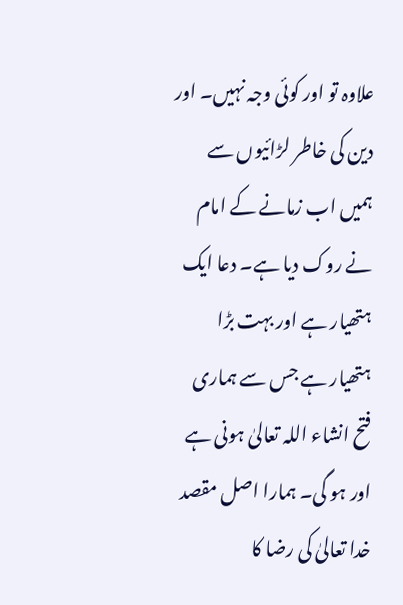علاوہ تو اور کوئی وجہ نہیں۔ اور دین کی خاطر لڑائیوں سے ہمیں اب زمانے کے امام نے روک دیا ہے۔ دعا ایک ہتھیار ہے اور بہت بڑا ہتھیار ہے جس سے ہماری فتح انشاء اللہ تعالیٰ ہونی ہے اور ہو گی۔ ہمارا اصل مقصد خدا تعالیٰ کی رضا کا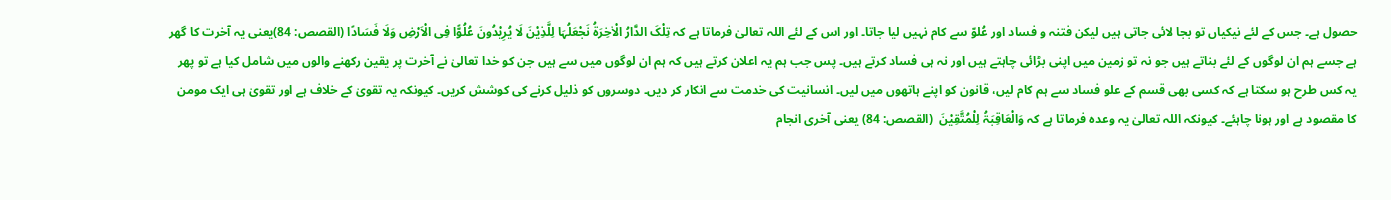حصول ہے۔ جس کے لئے نیکیاں تو بجا لائی جاتی ہیں لیکن فتنہ و فساد اور عُلوّ سے کام نہیں لیا جاتا۔ اور اس کے لئے اللہ تعالیٰ فرماتا ہے کہ تِلْکَ الدَّارُ الْاٰخِرَۃُ نَجْعَلُہَا لِلَّذِیْنَ لَا یُرِیْدُونَ عُلُوًّا فِی الْاَرْضِ وَلَا فَسَادًا (القصص: 84)یعنی یہ آخرت کا گھر ہے جسے ہم ان لوگوں کے لئے بناتے ہیں جو نہ تو زمین میں اپنی بڑائی چاہتے ہیں اور نہ ہی فساد کرتے ہیں۔ پس جب ہم یہ اعلان کرتے ہیں کہ ہم ان لوگوں میں سے ہیں جن کو خدا تعالیٰ نے آخرت پر یقین رکھنے والوں میں شامل کیا ہے تو پھر یہ کس طرح ہو سکتا ہے کہ کسی بھی قسم کے علو فساد سے ہم کام لیں، قانون کو اپنے ہاتھوں میں لیں۔ انسانیت کی خدمت سے انکار کر دیں۔ دوسروں کو ذلیل کرنے کی کوشش کریں۔ کیونکہ یہ تقویٰ کے خلاف ہے اور تقویٰ ہی ایک مومن کا مقصود ہے اور ہونا چاہئے۔ کیونکہ اللہ تعالیٰ یہ وعدہ فرماتا ہے کہ وَالْعَاقِبَۃُ لِلْمُتَّقِیْنَ  (القصص: 84) یعنی آخری انجام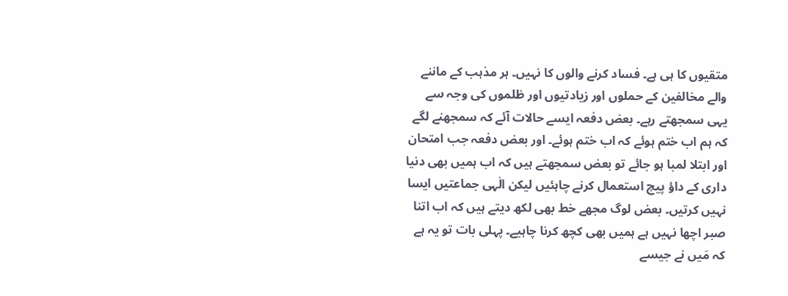متقیوں کا ہی ہے۔ فساد کرنے والوں کا نہیں۔ ہر مذہب کے ماننے والے مخالفین کے حملوں اور زیادتیوں اور ظلموں کی وجہ سے یہی سمجھتے رہے۔ بعض دفعہ ایسے حالات آئے کہ سمجھنے لگے کہ ہم اب ختم ہوئے کہ اب ختم ہوئے۔ اور بعض دفعہ جب امتحان اور ابتلا لمبا ہو جائے تو بعض سمجھتے ہیں کہ اب ہمیں بھی دنیا داری کے داؤ پیچ استعمال کرنے چاہئیں لیکن الٰہی جماعتیں ایسا نہیں کرتیں۔ بعض لوگ مجھے خط بھی لکھ دیتے ہیں کہ اب اتنا صبر اچھا نہیں ہے ہمیں بھی کچھ کرنا چاہیے۔ پہلی بات تو یہ ہے کہ مَیں نے جیسے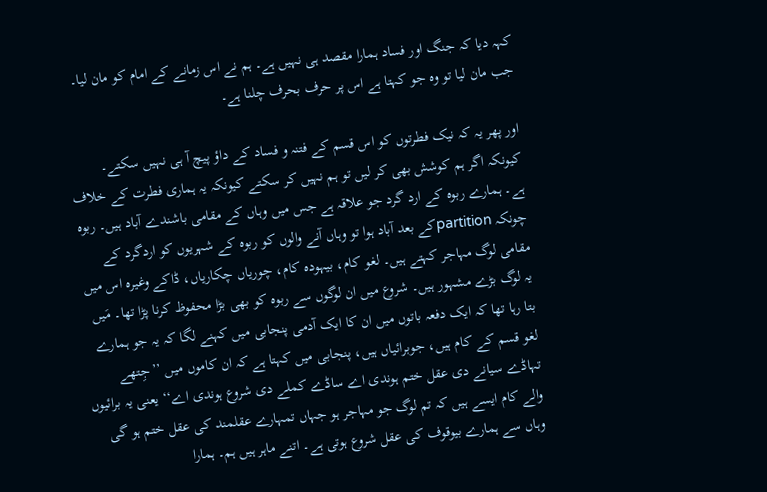کہہ دیا کہ جنگ اور فساد ہمارا مقصد ہی نہیں ہے۔ ہم نے اس زمانے کے امام کو مان لیا۔ جب مان لیا تو وہ جو کہتا ہے اس پر حرف بحرف چلنا ہے۔

اور پھر یہ کہ نیک فطرتوں کو اس قسم کے فتنہ و فساد کے داؤ پیچ آ ہی نہیں سکتے۔ کیونکہ اگر ہم کوشش بھی کر لیں تو ہم نہیں کر سکتے کیونکہ یہ ہماری فطرت کے خلاف ہے۔ ہمارے ربوہ کے ارد گرد جو علاقہ ہے جس میں وہاں کے مقامی باشندے آباد ہیں۔ ربوہ چونکہ partitionکے بعد آباد ہوا تو وہاں آنے والوں کو ربوہ کے شہریوں کو اردگرد کے مقامی لوگ مہاجر کہتے ہیں۔ لغو کام، بیہودہ کام، چوریاں چکاریاں، ڈاکے وغیرہ اس میں یہ لوگ بڑے مشہور ہیں۔ شروع میں ان لوگوں سے ربوہ کو بھی بڑا محفوظ کرنا پڑا تھا۔ مَیں بتا رہا تھا کہ ایک دفعہ باتوں میں ان کا ایک آدمی پنجابی میں کہنے لگا کہ یہ جو ہمارے لغو قسم کے کام ہیں، جوبرائیاں ہیں، پنجابی میں کہتا ہے کہ ان کاموں میں ’’جِتھے تہاڈے سیانے دی عقل ختم ہوندی اے ساڈے کملے دی شروع ہوندی اے‘‘ یعنی یہ برائیوں والے کام ایسے ہیں کہ تم لوگ جو مہاجر ہو جہاں تمہارے عقلمند کی عقل ختم ہو گی وہاں سے ہمارے بیوقوف کی عقل شروع ہوتی ہے۔ اتنے ماہر ہیں ہم۔ ہمارا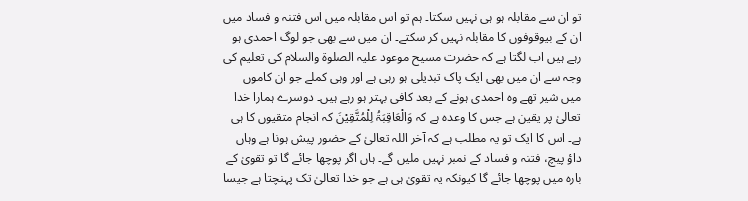تو ان سے مقابلہ ہو ہی نہیں سکتا۔ ہم تو اس مقابلہ میں اس فتنہ و فساد میں ان کے بیوقوفوں کا مقابلہ نہیں کر سکتے۔ ان میں سے بھی جو لوگ احمدی ہو رہے ہیں اب لگتا ہے کہ حضرت مسیح موعود علیہ الصلوۃ والسلام کی تعلیم کی وجہ سے ان میں بھی ایک پاک تبدیلی ہو رہی ہے اور وہی کملے جو ان کاموں میں شیر تھے وہ احمدی ہونے کے بعد کافی بہتر ہو رہے ہیں۔ دوسرے ہمارا خدا تعالیٰ پر یقین ہے جس کا وعدہ ہے کہ وَالْعَاقِبَۃُ لِلْمُتَّقِیْنَ کہ انجام متقیوں کا ہی ہے۔ اس کا ایک تو یہ مطلب ہے کہ آخر اللہ تعالیٰ کے حضور پیش ہونا ہے وہاں داؤ پیچ، فتنہ و فساد کے نمبر نہیں ملیں گے۔ ہاں اگر پوچھا جائے گا تو تقویٰ کے بارہ میں پوچھا جائے گا کیونکہ یہ تقویٰ ہی ہے جو خدا تعالیٰ تک پہنچتا ہے جیسا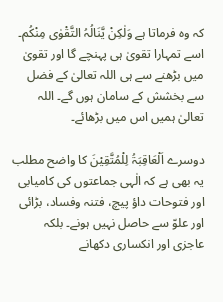کہ وہ فرماتا ہے وَلٰکِنْ یَّنَالُہُ التَّقْوٰی مِنْکُم۔ اسے تمہارا تقویٰ ہی پہنچے گا اور تقویٰ میں بڑھنے سے ہی اللہ تعالیٰ کے فضل سے بخشش کے سامان ہوں گے۔ اللہ تعالیٰ ہمیں اس میں بڑھائے۔

دوسرے اَلْعَاقِبَۃُ لِلْمُتَّقِیْنَ کا واضح مطلب یہ بھی ہے کہ الٰہی جماعتوں کی کامیابی اور فتوحات داؤ پیچ، فتنہ وفساد، بڑائی اور علوّ سے حاصل نہیں ہونے۔ بلکہ عاجزی اور انکساری دکھانے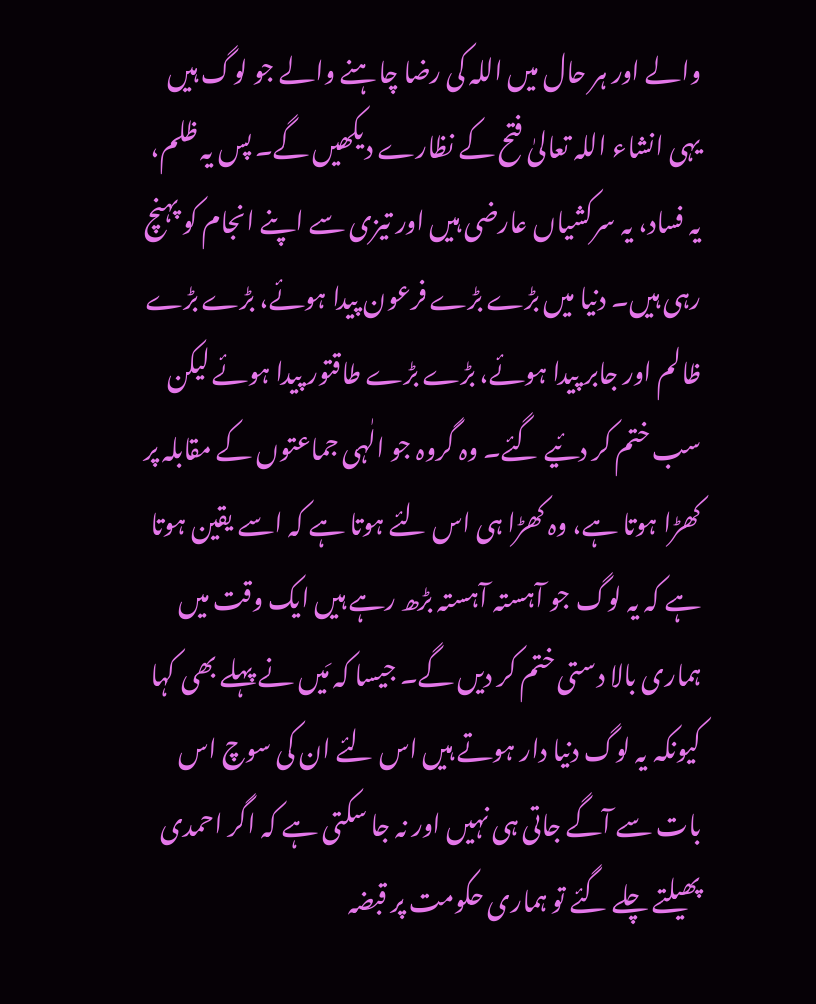والے اور ہر حال میں اللہ کی رضا چاہنے والے جو لوگ ہیں یہی انشاء اللہ تعالیٰ فتح کے نظارے دیکھیں گے۔ پس یہ ظلم، یہ فساد، یہ سرکشیاں عارضی ہیں اور تیزی سے اپنے انجام کو پہنچ رہی ہیں۔ دنیا میں بڑے بڑے فرعون پیدا ہوئے، بڑے بڑے ظالم اور جابر پیدا ہوئے، بڑے بڑے طاقتور پیدا ہوئے لیکن سب ختم کر دئیے گئے۔ وہ گروہ جو الٰہی جماعتوں کے مقابلہ پر کھڑا ہوتا ہے، وہ کھڑا ہی اس لئے ہوتا ہے کہ اسے یقین ہوتا ہے کہ یہ لوگ جو آہستہ آہستہ بڑھ رہے ہیں ایک وقت میں ہماری بالا دستی ختم کر دیں گے۔ جیسا کہ مَیں نے پہلے بھی کہا کیونکہ یہ لوگ دنیا دار ہوتے ہیں اس لئے ان کی سوچ اس بات سے آگے جاتی ہی نہیں اور نہ جا سکتی ہے کہ اگر احمدی پھیلتے چلے گئے تو ہماری حکومت پر قبضہ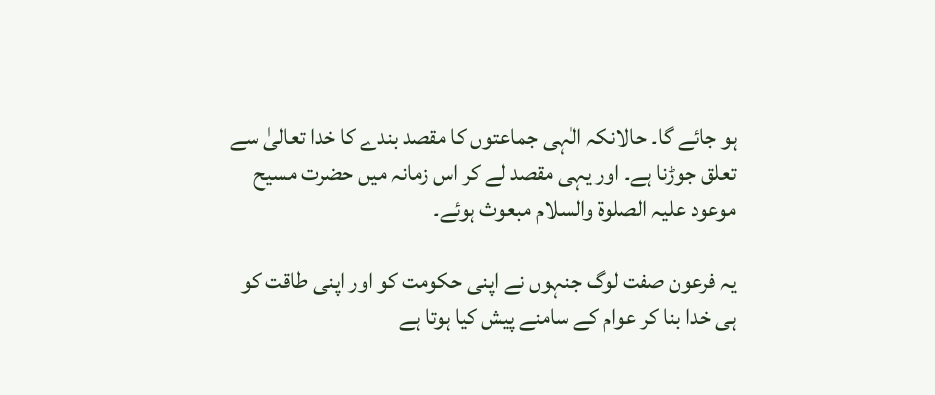ہو جائے گا۔ حالانکہ الٰہی جماعتوں کا مقصد بندے کا خدا تعالیٰ سے تعلق جوڑنا ہے۔ اور یہی مقصد لے کر اس زمانہ میں حضرت مسیح موعود علیہ الصلوۃ والسلام مبعوث ہوئے۔

یہ فرعون صفت لوگ جنہوں نے اپنی حکومت کو اور اپنی طاقت کو ہی خدا بنا کر عوام کے سامنے پیش کیا ہوتا ہے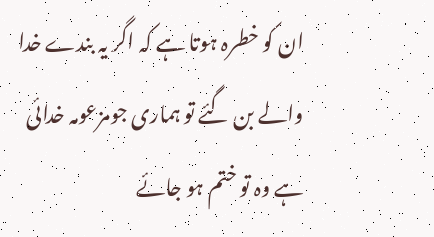ان کو خطرہ ہوتا ہے کہ اگر یہ بندے خدا والے بن گئے تو ہماری جومزعومہ خدائی ہے وہ تو ختم ہو جائے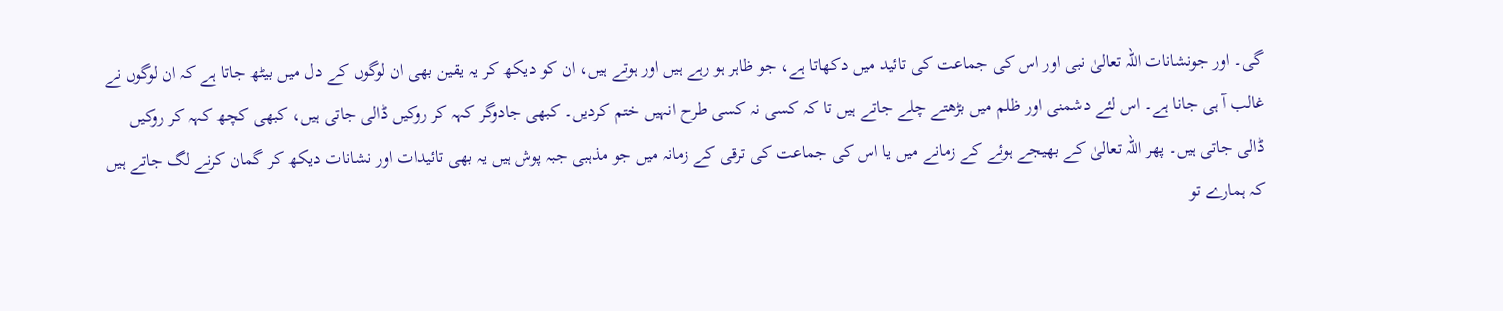گی۔ اور جونشانات اللہ تعالیٰ نبی اور اس کی جماعت کی تائید میں دکھاتا ہے، جو ظاہر ہو رہے ہیں اور ہوتے ہیں، ان کو دیکھ کر یہ یقین بھی ان لوگوں کے دل میں بیٹھ جاتا ہے کہ ان لوگوں نے غالب آ ہی جانا ہے۔ اس لئے دشمنی اور ظلم میں بڑھتے چلے جاتے ہیں تا کہ کسی نہ کسی طرح انہیں ختم کردیں۔ کبھی جادوگر کہہ کر روکیں ڈالی جاتی ہیں، کبھی کچھ کہہ کر روکیں ڈالی جاتی ہیں۔ پھر اللہ تعالیٰ کے بھیجے ہوئے کے زمانے میں یا اس کی جماعت کی ترقی کے زمانہ میں جو مذہبی جبہ پوش ہیں یہ بھی تائیدات اور نشانات دیکھ کر گمان کرنے لگ جاتے ہیں کہ ہمارے تو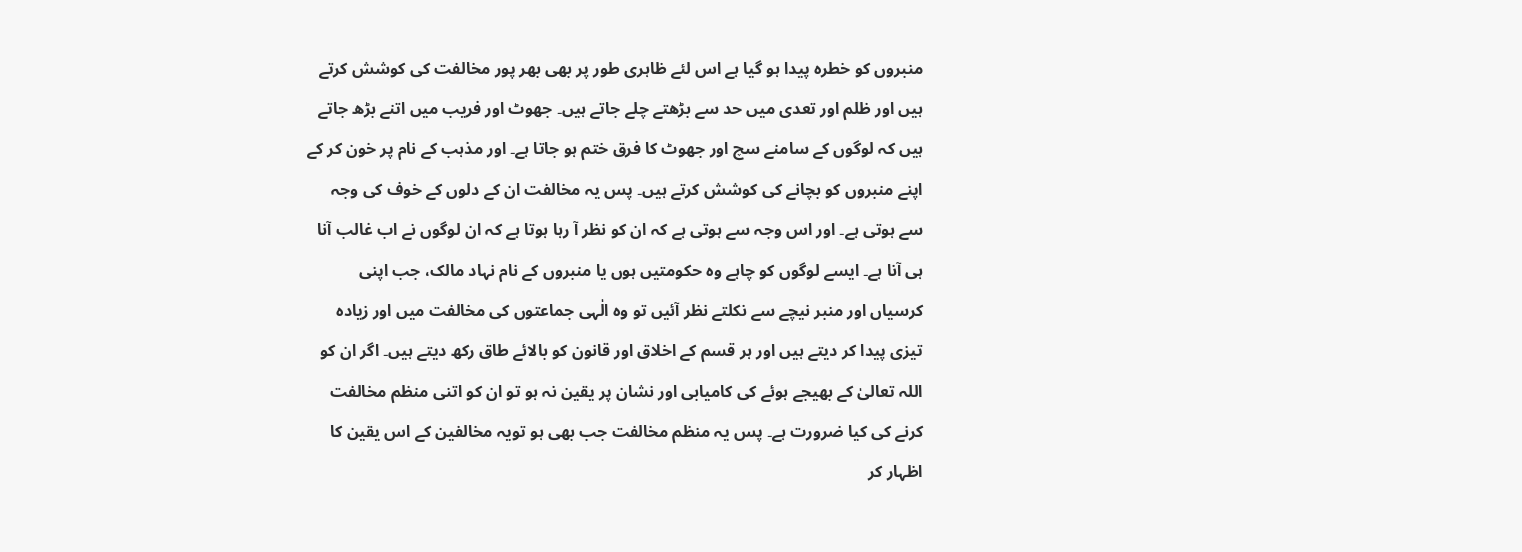منبروں کو خطرہ پیدا ہو گیا ہے اس لئے ظاہری طور پر بھی بھر پور مخالفت کی کوشش کرتے ہیں اور ظلم اور تعدی میں حد سے بڑھتے چلے جاتے ہیں۔ جھوٹ اور فریب میں اتنے بڑھ جاتے ہیں کہ لوگوں کے سامنے سچ اور جھوٹ کا فرق ختم ہو جاتا ہے۔ اور مذہب کے نام پر خون کر کے اپنے منبروں کو بچانے کی کوشش کرتے ہیں۔ پس یہ مخالفت ان کے دلوں کے خوف کی وجہ سے ہوتی ہے۔ اور اس وجہ سے ہوتی ہے کہ ان کو نظر آ رہا ہوتا ہے کہ ان لوگوں نے اب غالب آنا ہی آنا ہے۔ ایسے لوگوں کو چاہے وہ حکومتیں ہوں یا منبروں کے نام نہاد مالک، جب اپنی کرسیاں اور منبر نیچے سے نکلتے نظر آئیں تو وہ الٰہی جماعتوں کی مخالفت میں اور زیادہ تیزی پیدا کر دیتے ہیں اور ہر قسم کے اخلاق اور قانون کو بالائے طاق رکھ دیتے ہیں۔ اگر ان کو اللہ تعالیٰ کے بھیجے ہوئے کی کامیابی اور نشان پر یقین نہ ہو تو ان کو اتنی منظم مخالفت کرنے کی کیا ضرورت ہے۔ پس یہ منظم مخالفت جب بھی ہو تویہ مخالفین کے اس یقین کا اظہار کر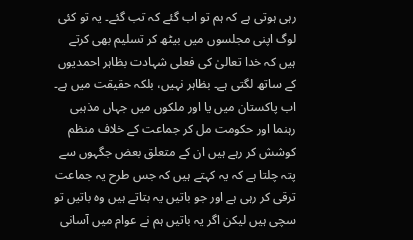رہی ہوتی ہے کہ ہم تو اب گئے کہ تب گئے۔ یہ تو کئی لوگ اپنی مجلسوں میں بیٹھ کر تسلیم بھی کرتے ہیں کہ خدا تعالیٰ کی فعلی شہادت بظاہر احمدیوں کے ساتھ لگتی ہے۔ بظاہر نہیں، بلکہ حقیقت میں ہے۔ اب پاکستان میں یا اور ملکوں میں جہاں مذہبی رہنما اور حکومت مل کر جماعت کے خلاف منظم کوشش کر رہے ہیں ان کے متعلق بعض جگہوں سے پتہ چلتا ہے کہ یہ کہتے ہیں کہ جس طرح یہ جماعت ترقی کر رہی ہے اور جو باتیں یہ بتاتے ہیں وہ باتیں تو سچی ہیں لیکن اگر یہ باتیں ہم نے عوام میں آسانی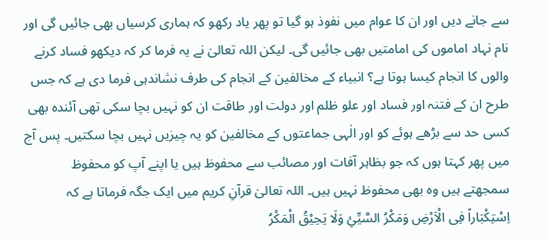سے جانے دیں اور ان کا عوام میں نفوذ ہو گیا تو پھر یاد رکھو کہ ہماری کرسیاں بھی جائیں گی اور نام نہاد اماموں کی امامتیں بھی جائیں گی۔ لیکن اللہ تعالیٰ نے یہ فرما کر کہ دیکھو فساد کرنے والوں کا انجام کیسا ہوتا ہے؟ انبیاء کے مخالفین کے انجام کی طرف نشاندہی فرما دی ہے کہ جس طرح ان کے فتنہ اور فساد اور علو ظلم اور دولت اور طاقت ان کو نہیں بچا سکی تھی آئندہ بھی کسی حد سے بڑھے ہوئے کو اور الٰہی جماعتوں کے مخالفین کو یہ چیزیں نہیں بچا سکتیں۔ پس آج میں پھر کہتا ہوں کہ جو بظاہر آفات اور مصائب سے محفوظ ہیں یا اپنے آپ کو محفوظ سمجھتے ہیں وہ بھی محفوظ نہیں ہیں۔ اللہ تعالیٰ قرآنِ کریم میں ایک جگہ فرماتا ہے کہ اِسْتِکْبَاراً فِی الْاَرْضِ وَمَکْرُ السَّیِّیِٔ وَلَا یَحِیْقُ الْمَکْرُ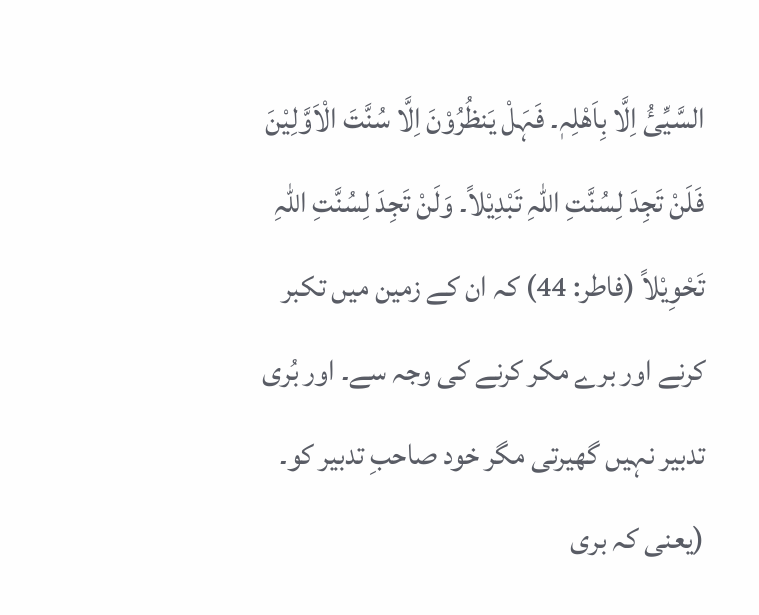السَّیِّیُٔ اِلَّا بِاَھْلِہٖ۔ فَہَلْ یَنظُرُوْنَ اِلَّا سُنَّتَ الْاَوَّلِیْنَ فَلَنْ تَجِدَ لِسُنَّتِ اللّٰہِ تَبْدِیْلاً۔ وَلَنْ تَجِدَ لِسُنَّتِ اللّٰہِ تَحْوِیْلاً (فاطر: 44) کہ ان کے زمین میں تکبر کرنے اور برے مکر کرنے کی وجہ سے۔ اور بُری تدبیر نہیں گھیرتی مگر خود صاحبِ تدبیر کو۔ (یعنی کہ بری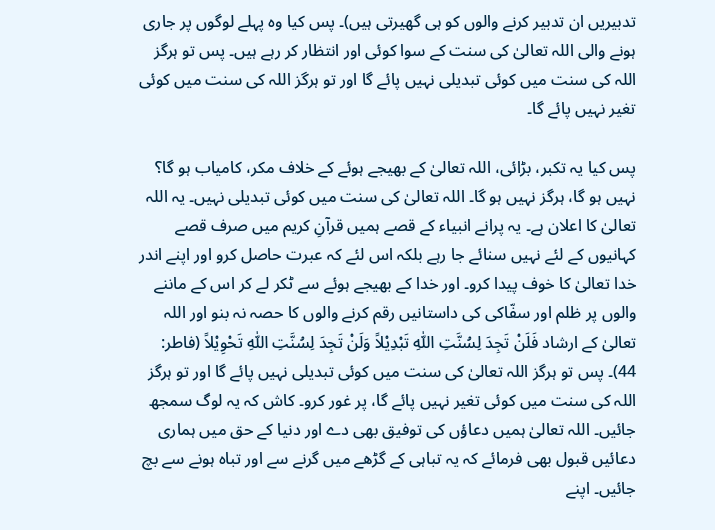تدبیریں ان تدبیر کرنے والوں کو ہی گھیرتی ہیں)۔ پس کیا وہ پہلے لوگوں پر جاری ہونے والی اللہ تعالیٰ کی سنت کے سوا کوئی اور انتظار کر رہے ہیں۔ پس تو ہرگز اللہ کی سنت میں کوئی تبدیلی نہیں پائے گا اور تو ہرگز اللہ کی سنت میں کوئی تغیر نہیں پائے گا۔

پس کیا یہ تکبر، بڑائی، اللہ تعالیٰ کے بھیجے ہوئے کے خلاف مکر، کامیاب ہو گا؟ نہیں ہو گا، ہرگز نہیں ہو گا۔ اللہ تعالیٰ کی سنت میں کوئی تبدیلی نہیں۔ یہ اللہ تعالیٰ کا اعلان ہے۔ یہ پرانے انبیاء کے قصے ہمیں قرآنِ کریم میں صرف قصے کہانیوں کے لئے نہیں سنائے جا رہے بلکہ اس لئے کہ عبرت حاصل کرو اور اپنے اندر خدا تعالیٰ کا خوف پیدا کرو۔ اور خدا کے بھیجے ہوئے سے ٹکر لے کر اس کے ماننے والوں پر ظلم اور سفّاکی کی داستانیں رقم کرنے والوں کا حصہ نہ بنو اور اللہ تعالیٰ کے ارشاد فَلَنْ تَجِدَ لِسُنَّتِ اللّٰہِ تَبْدِیْلاً وَلَنْ تَجِدَ لِسُنَّتِ اللّٰہِ تَحْوِیْلاً (فاطر: 44)۔ پس تو ہرگز اللہ تعالیٰ کی سنت میں کوئی تبدیلی نہیں پائے گا اور تو ہرگز اللہ کی سنت میں کوئی تغیر نہیں پائے گا، پر غور کرو۔ کاش کہ یہ لوگ سمجھ جائیں۔ اللہ تعالیٰ ہمیں دعاؤں کی توفیق بھی دے اور دنیا کے حق میں ہماری دعائیں قبول بھی فرمائے کہ یہ تباہی کے گڑھے میں گرنے سے اور تباہ ہونے سے بچ جائیں۔ اپنے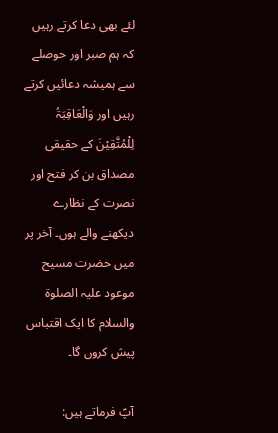لئے بھی دعا کرتے رہیں کہ ہم صبر اور حوصلے سے ہمیشہ دعائیں کرتے رہیں اور وَالْعَاقِبَۃُ لِلْمُتَّقِیْنَ کے حقیقی مصداق بن کر فتح اور نصرت کے نظارے دیکھنے والے ہوں۔ آخر پر میں حضرت مسیح موعود علیہ الصلوۃ والسلام کا ایک اقتباس پیش کروں گا۔

آپؑ فرماتے ہیں: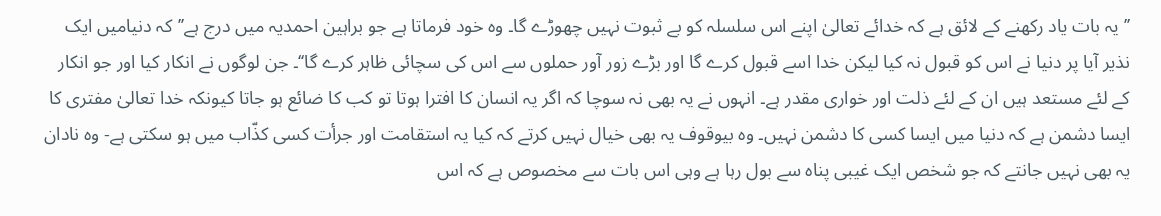’’یہ بات یاد رکھنے کے لائق ہے کہ خدائے تعالیٰ اپنے اس سلسلہ کو بے ثبوت نہیں چھوڑے گا۔ وہ خود فرماتا ہے جو براہین احمدیہ میں درج ہے’’کہ دنیامیں ایک نذیر آیا پر دنیا نے اس کو قبول نہ کیا لیکن خدا اسے قبول کرے گا اور بڑے زور آور حملوں سے اس کی سچائی ظاہر کرے گا‘‘۔ جن لوگوں نے انکار کیا اور جو انکار کے لئے مستعد ہیں ان کے لئے ذلت اور خواری مقدر ہے۔ انہوں نے یہ بھی نہ سوچا کہ اگر یہ انسان کا افترا ہوتا تو کب کا ضائع ہو جاتا کیونکہ خدا تعالیٰ مفتری کا ایسا دشمن ہے کہ دنیا میں ایسا کسی کا دشمن نہیں۔ وہ بیوقوف یہ بھی خیال نہیں کرتے کہ کیا یہ استقامت اور جرأت کسی کذّاب میں ہو سکتی ہے- وہ نادان یہ بھی نہیں جانتے کہ جو شخص ایک غیبی پناہ سے بول رہا ہے وہی اس بات سے مخصوص ہے کہ اس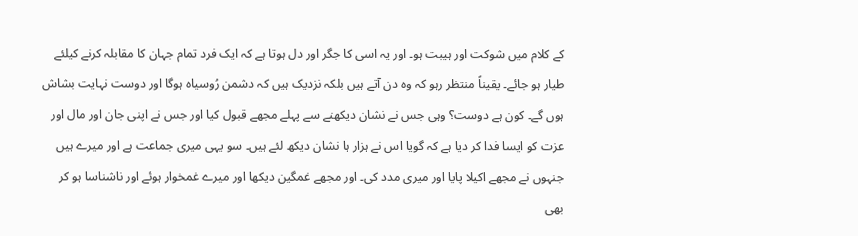کے کلام میں شوکت اور ہیبت ہو۔ اور یہ اسی کا جگر اور دل ہوتا ہے کہ ایک فرد تمام جہان کا مقابلہ کرنے کیلئے طیار ہو جائے۔ یقیناً منتظر رہو کہ وہ دن آتے ہیں بلکہ نزدیک ہیں کہ دشمن رُوسیاہ ہوگا اور دوست نہایت بشاش ہوں گے۔ کون ہے دوست؟ وہی جس نے نشان دیکھنے سے پہلے مجھے قبول کیا اور جس نے اپنی جان اور مال اور عزت کو ایسا فدا کر دیا ہے کہ گویا اس نے ہزار ہا نشان دیکھ لئے ہیں۔ سو یہی میری جماعت ہے اور میرے ہیں جنہوں نے مجھے اکیلا پایا اور میری مدد کی۔ اور مجھے غمگین دیکھا اور میرے غمخوار ہوئے اور ناشناسا ہو کر بھی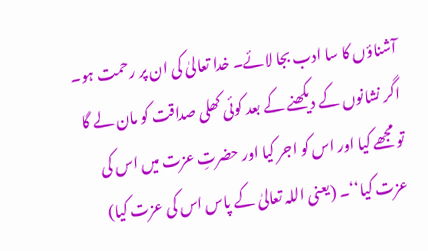آشناؤں کا سا ادب بجا لائے۔ خدا تعالیٰ کی ان پر رحمت ہو۔ اگر نشانوں کے دیکھنے کے بعد کوئی کھلی صداقت کو مان لے گا تو مجھے کیا اور اس کو اجر کیا اور حضرتِ عزت میں اس کی عزت کیا‘‘۔ (یعنی اللہ تعالیٰ کے پاس اس کی عزت کیا)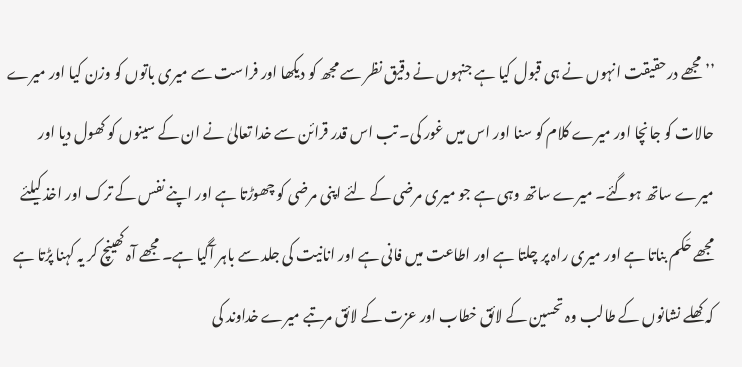’’مجھے درحقیقت انہوں نے ہی قبول کیا ہے جنہوں نے دقیق نظر سے مجھ کو دیکھا اور فراست سے میری باتوں کو وزن کیا اور میرے حالات کو جانچا اور میرے کلام کو سنا اور اس میں غور کی۔ تب اس قدر قرائن سے خدا تعالیٰ نے ان کے سینوں کو کھول دیا اور میرے ساتھ ہوگئے۔ میرے ساتھ وہی ہے جو میری مرضی کے لئے اپنی مرضی کو چھوڑتا ہے اور اپنے نفس کے ترک اور اخذ کیلئے مجھے حَکم بناتا ہے اور میری راہ پر چلتا ہے اور اطاعت میں فانی ہے اور انانیت کی جلد سے باہر آگیا ہے۔ مجھے آہ کھینچ کر یہ کہنا پڑتا ہے کہ کھلے نشانوں کے طالب وہ تحسین کے لائق خطاب اور عزت کے لائق مرتبے میرے خداوند کی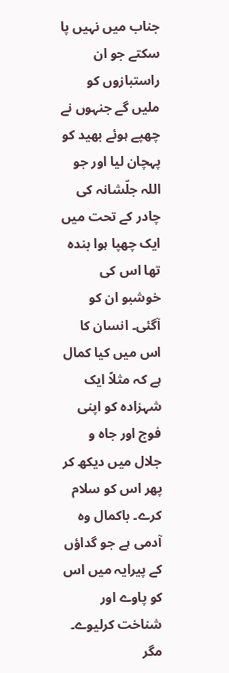جناب میں نہیں پا سکتے جو ان راستبازوں کو ملیں گے جنہوں نے چھپے ہوئے بھید کو پہچان لیا اور جو اللہ جلّشانہ کی چادر کے تحت میں ایک چھپا ہوا بندہ تھا اس کی خوشبو ان کو آگئی۔ انسان کا اس میں کیا کمال ہے کہ مثلاً ایک شہزادہ کو اپنی فوج اور جاہ و جلال میں دیکھ کر پھر اس کو سلام کرے۔ باکمال وہ آدمی ہے جو گداؤں کے پیرایہ میں اس کو پاوے اور شناخت کرلیوے۔ مگر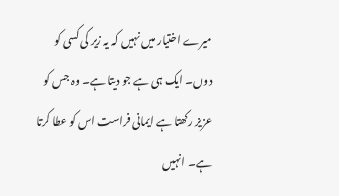میرے اختیار میں نہیں کہ یہ زیر کی کسی کو دوں۔ ایک ہی ہے جو دیتا ہے۔ وہ جس کو عزیز رکھتا ہے ایمانی فراست اس کو عطا کرتا ہے۔ انہیں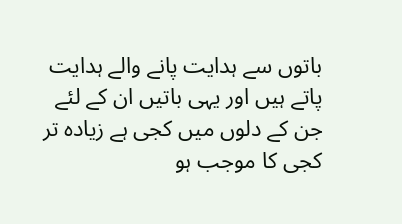باتوں سے ہدایت پانے والے ہدایت پاتے ہیں اور یہی باتیں ان کے لئے جن کے دلوں میں کجی ہے زیادہ تر کجی کا موجب ہو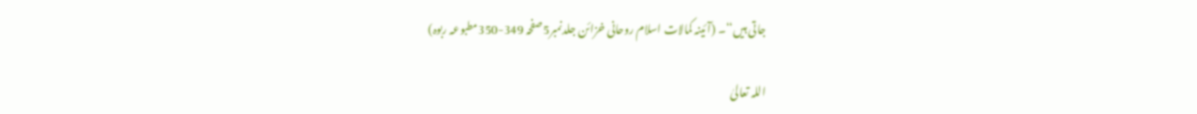جاتی ہیں‘‘۔ (آئینہ کمالات اسلام روحانی خزائن جلدنمبر5صفحہ 349-350مطبوعہ ربوہ)

اللہ تعالیٰ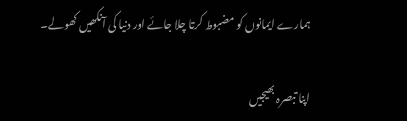ہمارے ایمانوں کو مضبوط کرتا چلا جائے اور دنیا کی آنکھیں کھولے۔

اپنا تبصرہ بھیجیں